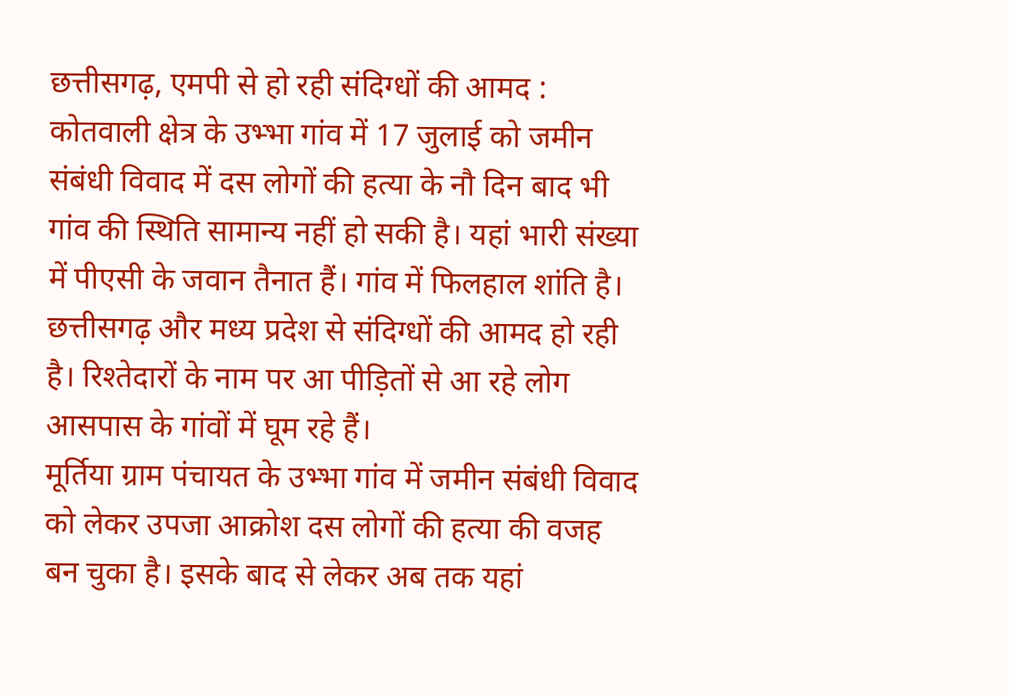छत्तीसगढ़, एमपी से हो रही संदिग्धों की आमद :
कोतवाली क्षेत्र के उभ्भा गांव में 17 जुलाई को जमीन संबंधी विवाद में दस लोगों की हत्या के नौ दिन बाद भी गांव की स्थिति सामान्य नहीं हो सकी है। यहां भारी संख्या में पीएसी के जवान तैनात हैं। गांव में फिलहाल शांति है। छत्तीसगढ़ और मध्य प्रदेश से संदिग्धों की आमद हो रही है। रिश्तेदारों के नाम पर आ पीड़ितों से आ रहे लोग आसपास के गांवों में घूम रहे हैं।
मूर्तिया ग्राम पंचायत के उभ्भा गांव में जमीन संबंधी विवाद को लेकर उपजा आक्रोश दस लोगों की हत्या की वजह बन चुका है। इसके बाद से लेकर अब तक यहां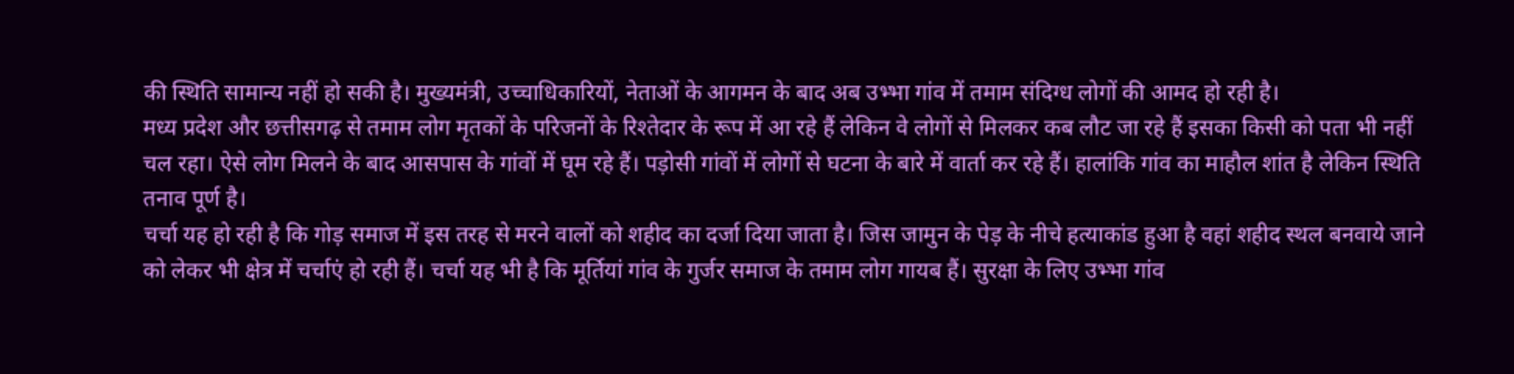की स्थिति सामान्य नहीं हो सकी है। मुख्यमंत्री, उच्चाधिकारियों, नेताओं के आगमन के बाद अब उभ्भा गांव में तमाम संदिग्ध लोगों की आमद हो रही है।
मध्य प्रदेश और छत्तीसगढ़ से तमाम लोग मृतकों के परिजनों के रिश्तेदार के रूप में आ रहे हैं लेकिन वे लोगों से मिलकर कब लौट जा रहे हैं इसका किसी को पता भी नहीं चल रहा। ऐसे लोग मिलने के बाद आसपास के गांवों में घूम रहे हैं। पड़ोसी गांवों में लोगों से घटना के बारे में वार्ता कर रहे हैं। हालांकि गांव का माहौल शांत है लेकिन स्थिति तनाव पूर्ण है।
चर्चा यह हो रही है कि गोड़ समाज में इस तरह से मरने वालों को शहीद का दर्जा दिया जाता है। जिस जामुन के पेड़ के नीचे हत्याकांड हुआ है वहां शहीद स्थल बनवाये जाने को लेकर भी क्षेत्र में चर्चाएं हो रही हैं। चर्चा यह भी है कि मूर्तियां गांव के गुर्जर समाज के तमाम लोग गायब हैं। सुरक्षा के लिए उभ्भा गांव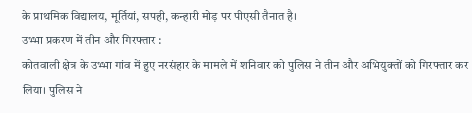के प्राथमिक विद्यालय, मूर्तियां, सपही, कन्हारी मोड़ पर पीएसी तैनात है।
उभ्भा प्रकरण में तीन और गिरफ्तार :
कोतवाली क्षेत्र के उभ्भा गांव में हुए नरसंहार के मामले में शनिवार को पुलिस ने तीन और अभियुक्तों को गिरफ्तार कर लिया। पुलिस ने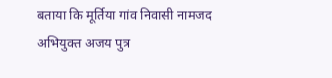बताया कि मूर्तिया गांव निवासी नामजद अभियुक्त अजय पुत्र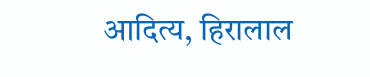आदित्य, हिरालाल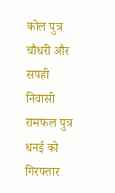कोल पुत्र चौधरी और सपही निवासी रामफल पुत्र धनई को गिरफ्तार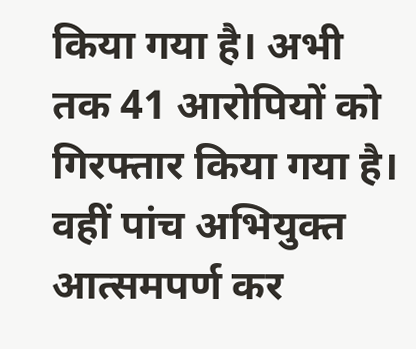किया गया है। अभी तक 41 आरोपियों को गिरफ्तार किया गया है। वहीं पांच अभियुक्त आत्समपर्ण कर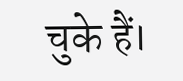चुके हैं।